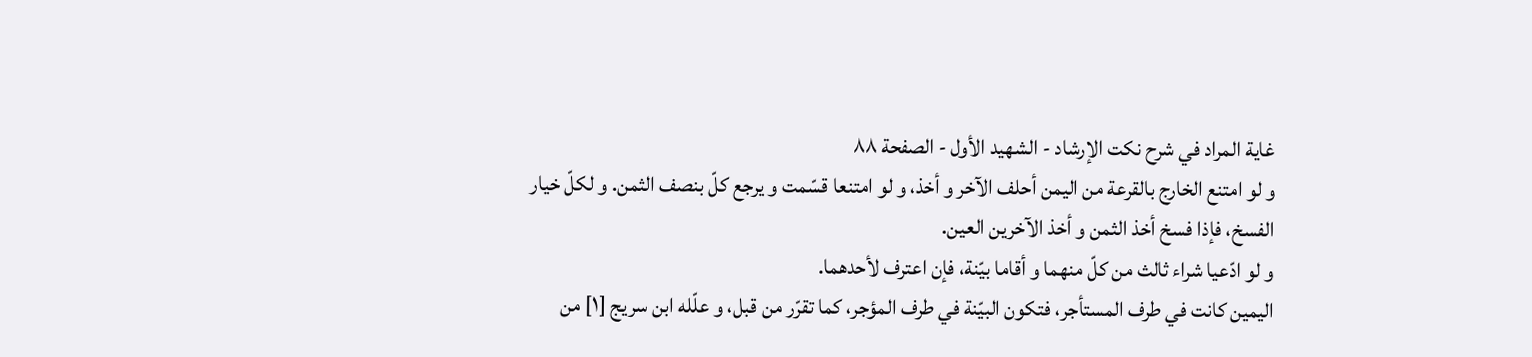غاية المراد في شرح نكت الإرشاد - الشهيد الأول - الصفحة ٨٨
و لو امتنع الخارج بالقرعة من اليمن أحلف الآخر و أخذ، و لو امتنعا قسّمت و يرجع كلّ بنصف الثمن. و لكلّ خيار الفسخ، فإذا فسخ أخذ الثمن و أخذ الآخرين العين.
و لو ادّعيا شراء ثالث من كلّ منهما و أقاما بيّنة، فإن اعترف لأحدهما.
اليمين كانت في طرف المستأجر، فتكون البيّنة في طرف المؤجر، كما تقرّر من قبل، و علّله ابن سريج [١] من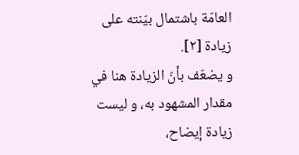العامّة باشتمال بيّنته على زيادة [٢].
و يضعّف بأنّ الزيادة هنا في مقدار المشهود به، و ليست زيادة إيضاح،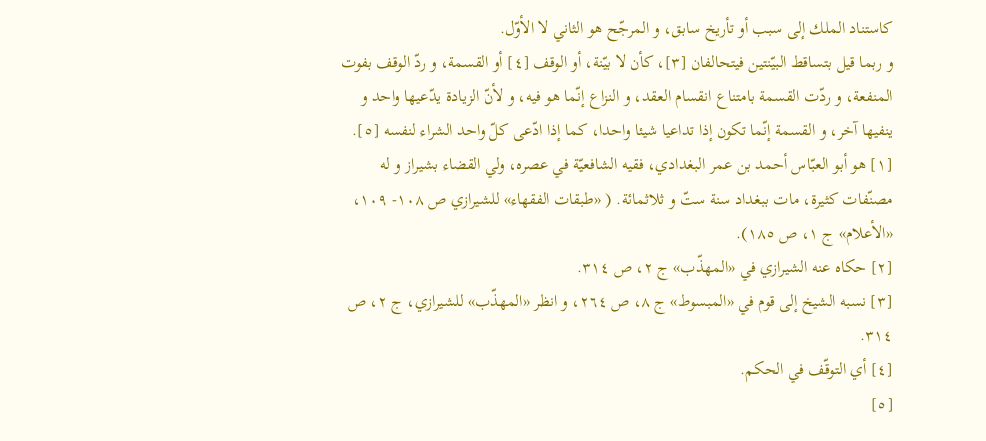كاستناد الملك إلى سبب أو تأريخ سابق، و المرجّح هو الثاني لا الأوّل.
و ربما قيل بتساقط البيّنتين فيتحالفان [٣]، كأن لا بيّنة، أو الوقف [٤] أو القسمة، و ردّ الوقف بفوت المنفعة، و ردّت القسمة بامتناع انقسام العقد، و النزاع إنّما هو فيه، و لأنّ الزيادة يدّعيها واحد و ينفيها آخر، و القسمة إنّما تكون إذا تداعيا شيئا واحدا، كما إذا ادّعى كلّ واحد الشراء لنفسه [٥].
[١] هو أبو العبّاس أحمد بن عمر البغدادي، فقيه الشافعيّة في عصره، ولي القضاء بشيراز و له مصنّفات كثيرة، مات ببغداد سنة ستّ و ثلاثمائة. ( «طبقات الفقهاء» للشيرازي ص ١٠٨- ١٠٩، «الأعلام» ج ١، ص ١٨٥).
[٢] حكاه عنه الشيرازي في «المهذّب» ج ٢، ص ٣١٤.
[٣] نسبه الشيخ إلى قوم في «المبسوط» ج ٨، ص ٢٦٤، و انظر «المهذّب» للشيرازي، ج ٢، ص ٣١٤.
[٤] أي التوقّف في الحكم.
[٥]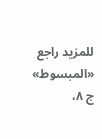للمزيد راجع «المبسوط» ج ٨،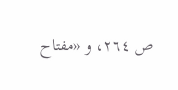ص ٢٦٤، و «مفتاح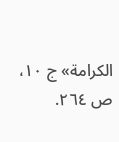الكرامة» ج ١٠، ص ٢٦٤.